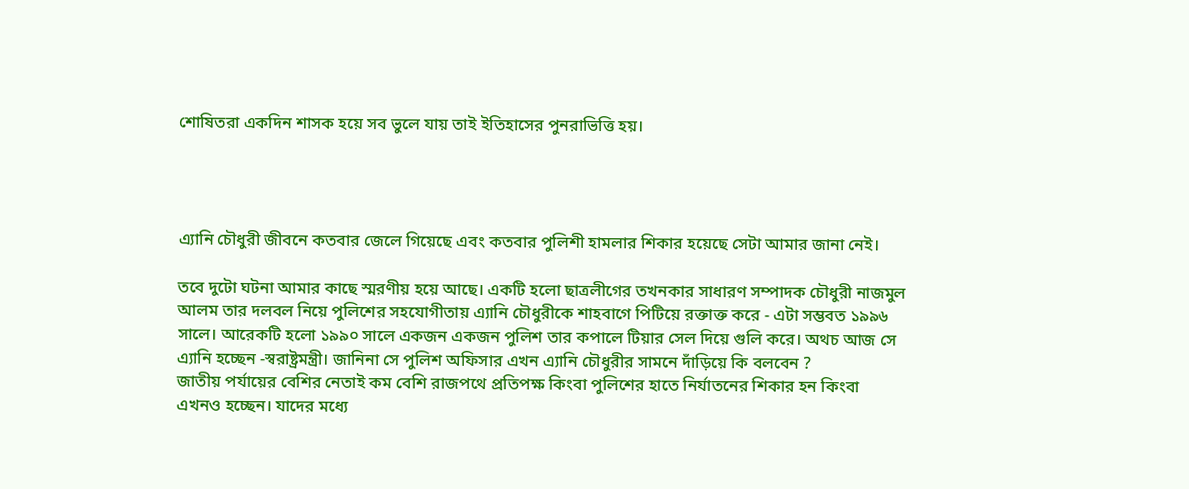শোষিতরা একদিন শাসক হয়ে সব ভুলে যায় তাই ইতিহাসের পুনরাভিত্তি হয়।




এ্যানি চৌধুরী জীবনে কতবার জেলে গিয়েছে এবং কতবার পুলিশী হামলার শিকার হয়েছে সেটা আমার জানা নেই।

তবে দুটো ঘটনা আমার কাছে স্মরণীয় হয়ে আছে। একটি হলো ছাত্রলীগের তখনকার সাধারণ সম্পাদক চৌধুরী নাজমুল আলম তার দলবল নিয়ে পুলিশের সহযোগীতায় এ্যানি চৌধুরীকে শাহবাগে পিটিয়ে রক্তাক্ত করে - এটা সম্ভবত ১৯৯৬ সালে। আরেকটি হলো ১৯৯০ সালে একজন একজন পুলিশ তার কপালে টিয়ার সেল দিয়ে গুলি করে। অথচ আজ সে এ্যানি হচ্ছেন -স্বরাষ্ট্রমন্ত্রী। জানিনা সে পুলিশ অফিসার এখন এ্যানি চৌধুরীর সামনে দাঁড়িয়ে কি বলবেন ?
জাতীয় পর্যায়ের বেশির নেতাই কম বেশি রাজপথে প্রতিপক্ষ কিংবা পুলিশের হাতে নির্যাতনের শিকার হন কিংবা এখনও হচ্ছেন। যাদের মধ্যে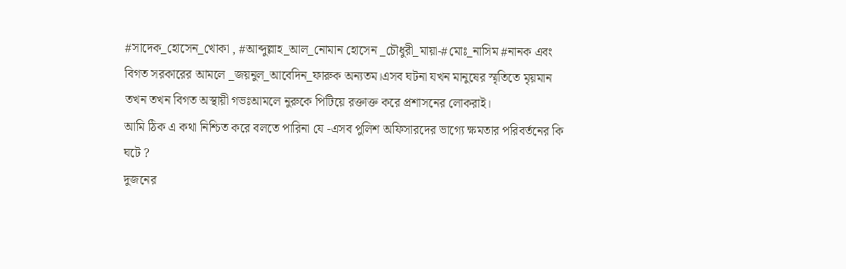#সাদেক_হোসেন_খোকা , #আব্দুল্লাহ_আল_নোমান হোসেন _চৌধুরী_মায়া-#মোঃ_নাসিম #নানক এবং বিগত সরকারের আমলে _জয়নুল_আবেদিন_ফারুক অন্যতম।এসব ঘটনা যখন মানুষের স্মৃতিতে মৃয়মান তখন তখন বিগত অস্থায়ী গভঃআমলে নুরুকে পিটিয়ে রক্তাক্ত করে প্রশাসনের লোকরাই।
আমি ঠিক এ কথা নিশ্চিত করে বলতে পারিনা যে -এসব পুলিশ অফিসারদের ভাগ্যে ক্ষমতার পরিবর্তনের কি ঘটে ?
দুজনের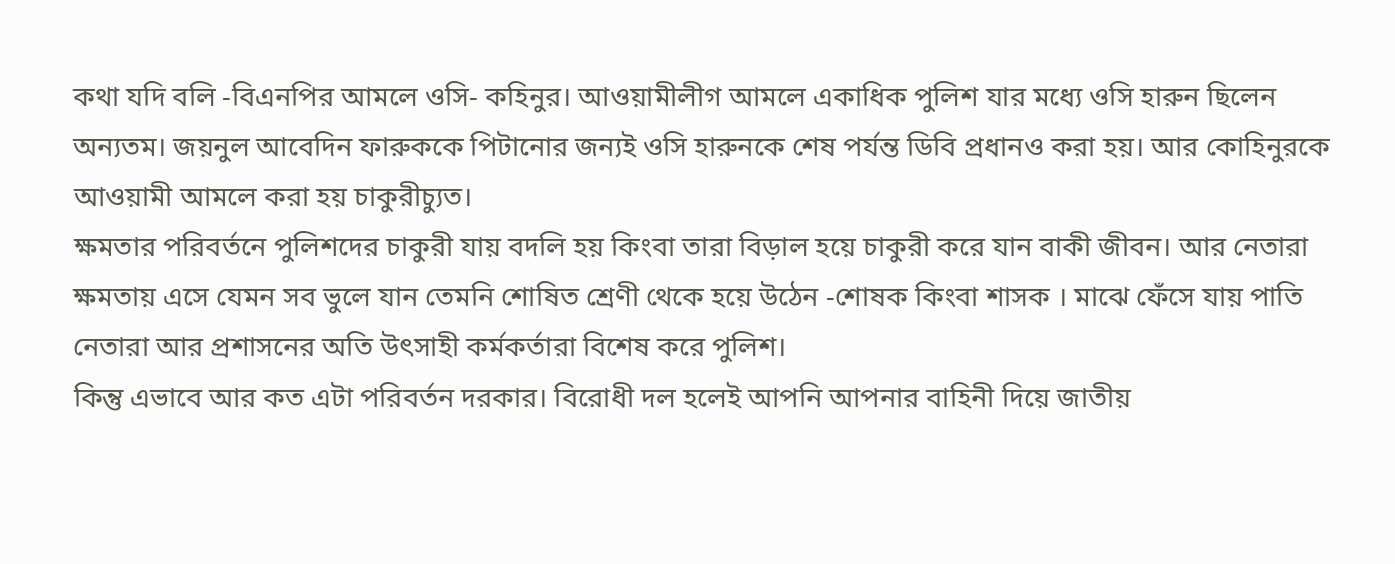কথা যদি বলি -বিএনপির আমলে ওসি- কহিনুর। আওয়ামীলীগ আমলে একাধিক পুলিশ যার মধ্যে ওসি হারুন ছিলেন অন্যতম। জয়নুল আবেদিন ফারুককে পিটানোর জন্যই ওসি হারুনকে শেষ পর্যন্ত ডিবি প্রধানও করা হয়। আর কোহিনুরকে আওয়ামী আমলে করা হয় চাকুরীচ্যুত।
ক্ষমতার পরিবর্তনে পুলিশদের চাকুরী যায় বদলি হয় কিংবা তারা বিড়াল হয়ে চাকুরী করে যান বাকী জীবন। আর নেতারা ক্ষমতায় এসে যেমন সব ভুলে যান তেমনি শোষিত শ্রেণী থেকে হয়ে উঠেন -শোষক কিংবা শাসক । মাঝে ফেঁসে যায় পাতি নেতারা আর প্রশাসনের অতি উৎসাহী কর্মকর্তারা বিশেষ করে পুলিশ।
কিন্তু এভাবে আর কত এটা পরিবর্তন দরকার। বিরোধী দল হলেই আপনি আপনার বাহিনী দিয়ে জাতীয়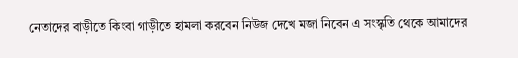নেতাদের বাড়ীতে কিংবা গাড়ীতে হামলা করবেন নিউজ দেখে মজা নিবেন এ সংস্কৃতি থেকে আমাদের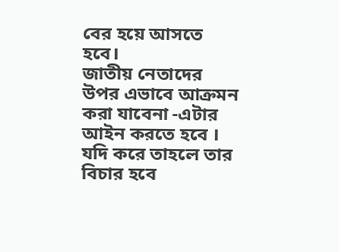বের হয়ে আসতে হবে।
জাতীয় নেতাদের উপর এভাবে আক্রমন করা যাবেনা -এটার আইন করতে হবে । যদি করে তাহলে তার বিচার হবে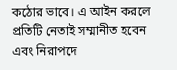কঠোর ভাবে। এ আইন করলে প্রতিটি নেতাই সম্মানীত হবেন এবং নিরাপদে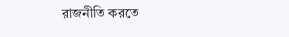রাজনীতি করতে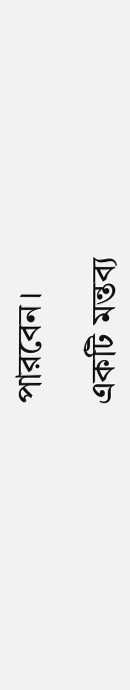পারবেন।

একটি মন্তব্য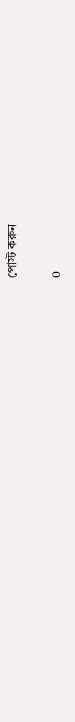পোস্ট করুন

0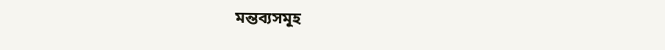মন্তব্যসমূহ